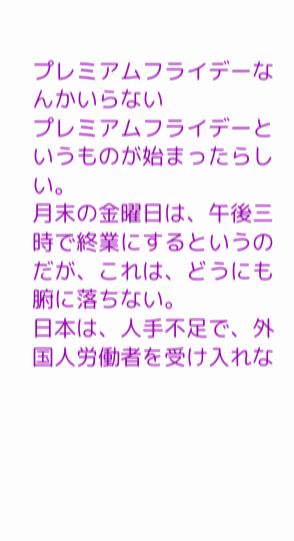プレミアムフライデーなんかいらない
プレミアムフライデーというものが始まったらしい。
月末の金曜日は、午後三時で終業にするというのだが、これは、どうにも腑に落ちない。
日本は、人手不足で、外国人労働者を受け入れな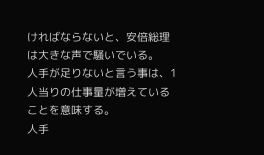ければならないと、安倍総理は大きな声で騒いでいる。
人手が足りないと言う事は、1人当りの仕事量が増えていることを意味する。
人手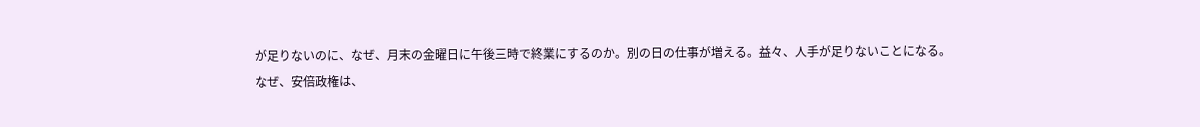が足りないのに、なぜ、月末の金曜日に午後三時で終業にするのか。別の日の仕事が増える。益々、人手が足りないことになる。
なぜ、安倍政権は、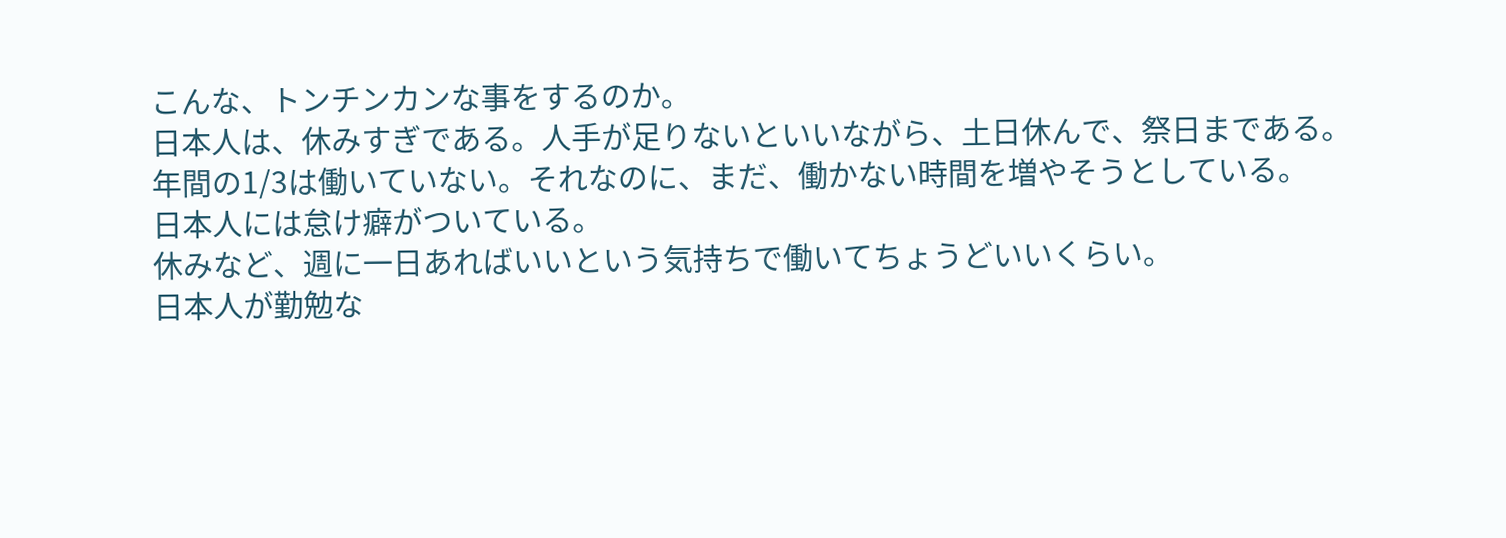こんな、トンチンカンな事をするのか。
日本人は、休みすぎである。人手が足りないといいながら、土日休んで、祭日まである。
年間の1/3は働いていない。それなのに、まだ、働かない時間を増やそうとしている。
日本人には怠け癖がついている。
休みなど、週に一日あればいいという気持ちで働いてちょうどいいくらい。
日本人が勤勉な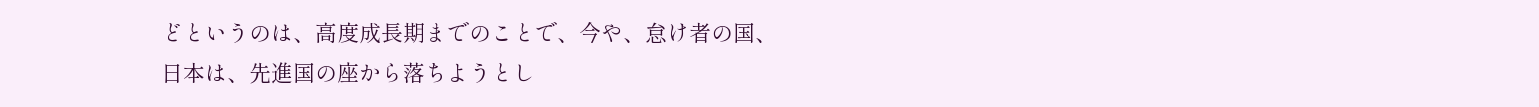どというのは、高度成長期までのことで、今や、怠け者の国、日本は、先進国の座から落ちようとし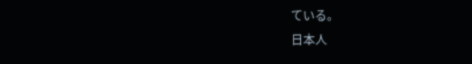ている。
日本人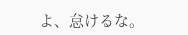よ、怠けるな。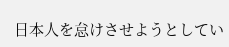日本人を怠けさせようとしてい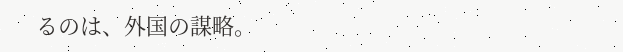るのは、外国の謀略。